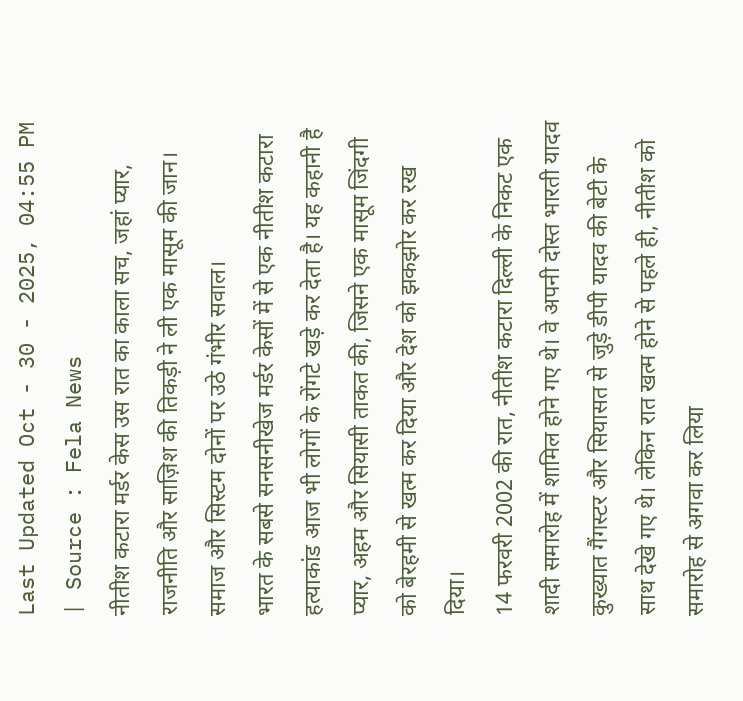Last Updated Oct - 30 - 2025, 04:55 PM | Source : Fela News
नीतीश कटारा मर्डर केस उस रात का काला सच, जहां प्यार, राजनीति और साज़िश की तिकड़ी ने ली एक मासूम की जान। समाज और सिस्टम दोनों पर उठे गंभीर सवाल।
भारत के सबसे सनसनीखेज मर्डर केसों में से एक नीतीश कटारा हत्याकांड आज भी लोगों के रोंगटे खड़े कर देता है। यह कहानी है प्यार, अहम और सियासी ताकत की, जिसने एक मासूम जिंदगी को बेरहमी से खत्म कर दिया और देश को झकझोर कर रख दिया।
14 फरवरी 2002 की रात, नीतीश कटारा दिल्ली के निकट एक शादी समारोह में शामिल होने गए थे। वे अपनी दोस्त भारती यादव कुख्यात गैंगस्टर और सियासत से जुड़े डीपी यादव की बेटी के साथ देखे गए थे। लेकिन रात खत्म होने से पहले ही, नीतीश को समारोह से अगवा कर लिया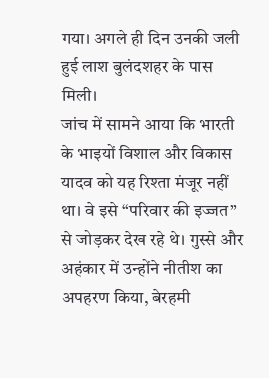गया। अगले ही दिन उनकी जली हुई लाश बुलंदशहर के पास मिली।
जांच में सामने आया कि भारती के भाइयों विशाल और विकास यादव को यह रिश्ता मंजूर नहीं था। वे इसे “परिवार की इज्जत” से जोड़कर देख रहे थे। गुस्से और अहंकार में उन्होंने नीतीश का अपहरण किया, बेरहमी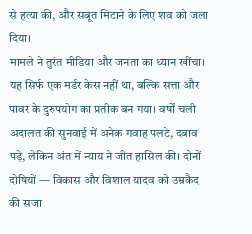से हत्या की, और सबूत मिटाने के लिए शव को जला दिया।
मामले ने तुरंत मीडिया और जनता का ध्यान खींचा। यह सिर्फ एक मर्डर केस नहीं था, बल्कि सत्ता और पावर के दुरुपयोग का प्रतीक बन गया। वर्षों चली अदालत की सुनवाई में अनेक गवाह पलटे, दबाव पड़े, लेकिन अंत में न्याय ने जीत हासिल की। दोनों दोषियों — विकास और विशाल यादव को उम्रकैद की सजा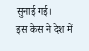सुनाई गई।
इस केस ने देश में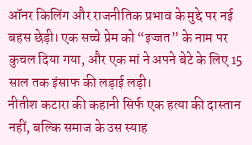ऑनर किलिंग और राजनीतिक प्रभाव के मुद्दे पर नई बहस छेड़ी। एक सच्चे प्रेम को “इज्जत” के नाम पर कुचल दिया गया, और एक मां ने अपने बेटे के लिए 15 साल तक इंसाफ की लड़ाई लड़ी।
नीतीश कटारा की कहानी सिर्फ एक हत्या की दास्तान नहीं, बल्कि समाज के उस स्याह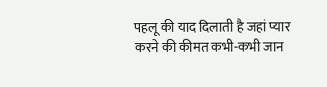पहलू की याद दिलाती है जहां प्यार करने की कीमत कभी-कभी जान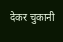देकर चुकानी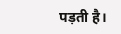पड़ती है।